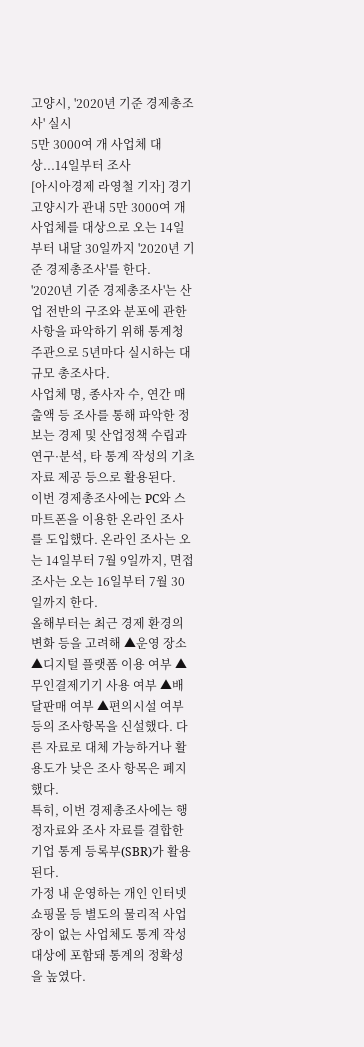고양시, '2020년 기준 경제총조사' 실시
5만 3000여 개 사업체 대상...14일부터 조사
[아시아경제 라영철 기자] 경기 고양시가 관내 5만 3000여 개 사업체를 대상으로 오는 14일부터 내달 30일까지 '2020년 기준 경제총조사'를 한다.
'2020년 기준 경제총조사'는 산업 전반의 구조와 분포에 관한 사항을 파악하기 위해 통계청 주관으로 5년마다 실시하는 대규모 총조사다.
사업체 명, 종사자 수, 연간 매출액 등 조사를 통해 파악한 정보는 경제 및 산업정책 수립과 연구·분석, 타 통계 작성의 기초자료 제공 등으로 활용된다.
이번 경제총조사에는 PC와 스마트폰을 이용한 온라인 조사를 도입했다. 온라인 조사는 오는 14일부터 7월 9일까지, 면접 조사는 오는 16일부터 7월 30일까지 한다.
올해부터는 최근 경제 환경의 변화 등을 고려해 ▲운영 장소 ▲디지털 플랫폼 이용 여부 ▲무인결제기기 사용 여부 ▲배달판매 여부 ▲편의시설 여부 등의 조사항목을 신설했다. 다른 자료로 대체 가능하거나 활용도가 낮은 조사 항목은 폐지했다.
특히, 이번 경제총조사에는 행정자료와 조사 자료를 결합한 기업 통계 등록부(SBR)가 활용된다.
가정 내 운영하는 개인 인터넷 쇼핑몰 등 별도의 물리적 사업장이 없는 사업체도 통계 작성 대상에 포함돼 통계의 정확성을 높였다.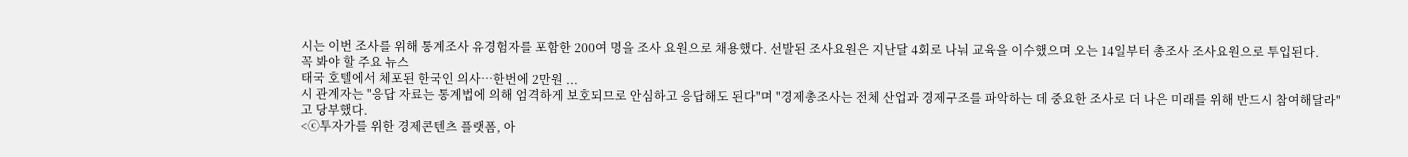시는 이번 조사를 위해 통계조사 유경험자를 포함한 200여 명을 조사 요원으로 채용했다. 선발된 조사요원은 지난달 4회로 나눠 교육을 이수했으며 오는 14일부터 총조사 조사요원으로 투입된다.
꼭 봐야 할 주요 뉴스
태국 호텔에서 체포된 한국인 의사…한번에 2만원 ...
시 관계자는 "응답 자료는 통계법에 의해 엄격하게 보호되므로 안심하고 응답해도 된다"며 "경제총조사는 전체 산업과 경제구조를 파악하는 데 중요한 조사로 더 나은 미래를 위해 반드시 참여해달라"고 당부했다.
<ⓒ투자가를 위한 경제콘텐츠 플랫폼, 아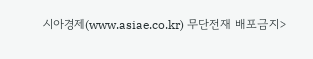시아경제(www.asiae.co.kr) 무단전재 배포금지>